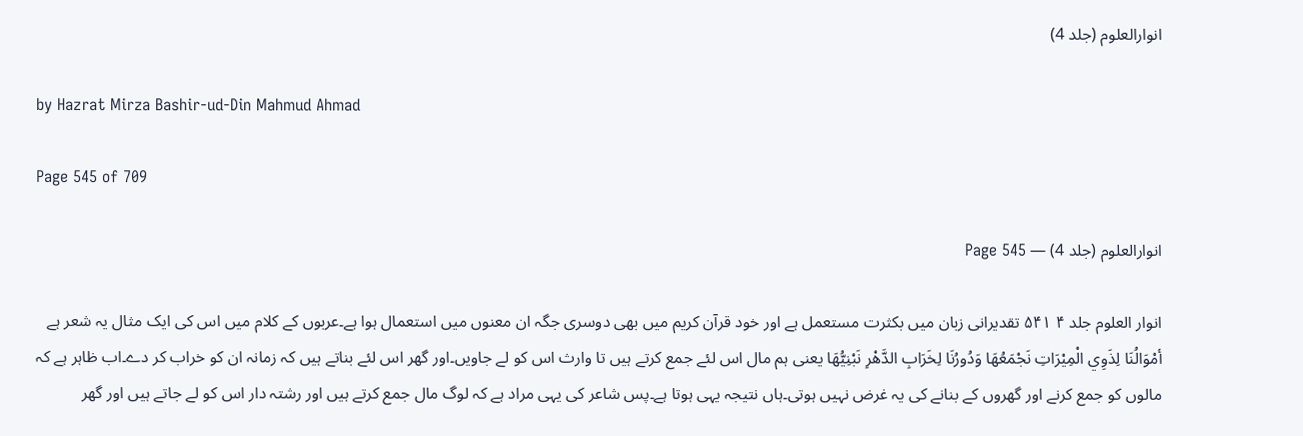انوارالعلوم (جلد 4)

by Hazrat Mirza Bashir-ud-Din Mahmud Ahmad

Page 545 of 709

انوارالعلوم (جلد 4) — Page 545

انوار العلوم جلد ۴ ۵۴۱ تقدیرانی زبان میں بکثرت مستعمل ہے اور خود قرآن کریم میں بھی دوسری جگہ ان معنوں میں استعمال ہوا ہے۔عربوں کے کلام میں اس کی ایک مثال یہ شعر ہے أمْوَالُنَا لِذَوِي الْمِيْرَاتِ نَجْمَعُهَا وَدُورُنَا لِخَرَابِ الدَّهْرِ نَبْنِيُّهَا یعنی ہم مال اس لئے جمع کرتے ہیں تا وارث اس کو لے جاویں۔اور گھر اس لئے بناتے ہیں کہ زمانہ ان کو خراب کر دے۔اب ظاہر ہے کہ مالوں کو جمع کرنے اور گھروں کے بنانے کی یہ غرض نہیں ہوتی۔ہاں نتیجہ یہی ہوتا ہے۔پس شاعر کی یہی مراد ہے کہ لوگ مال جمع کرتے ہیں اور رشتہ دار اس کو لے جاتے ہیں اور گھر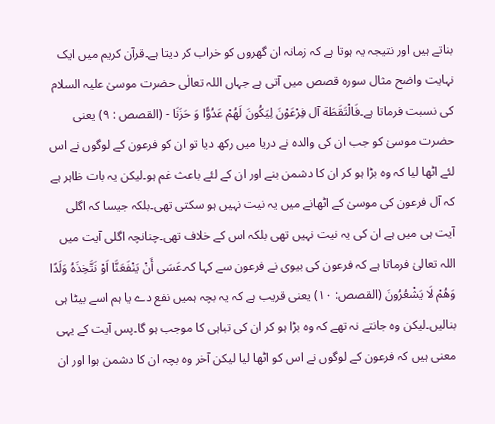بناتے ہیں اور نتیجہ یہ ہوتا ہے کہ زمانہ ان گھروں کو خراب کر دیتا ہے۔قرآن کریم میں ایک نہایت واضح مثال سورہ قصص میں آتی ہے جہاں اللہ تعالٰی حضرت موسیٰ علیہ السلام کی نسبت فرماتا ہے۔فَالْتَقَطَة آل فِرْعَوْنَ لِيَكُونَ لَهُمْ عَدُوًّا وَ حَزَنَا - (القصص : ٩) یعنی حضرت موسیٰ کو جب ان کی والدہ نے دریا میں رکھ دیا تو ان کو فرعون کے لوگوں نے اس لئے اٹھا لیا کہ وہ بڑا ہو کر ان کا دشمن بنے اور ان کے لئے باعث غم ہو۔لیکن یہ بات ظاہر ہے کہ آل فرعون کی موسیٰ کے اٹھانے میں یہ نیت نہیں ہو سکتی تھی۔بلکہ جیسا کہ اگلی آیت ہی میں ہے ان کی یہ نیت نہیں تھی بلکہ اس کے خلاف تھی۔چنانچہ اگلی آیت میں اللہ تعالیٰ فرماتا ہے کہ فرعون کی بیوی نے فرعون سے کہا کہ۔عَسَى أَنْ يَنْفَعَنَّا اَوْ نَتَّخِذَهُ وَلَدًا وَهُمْ لَا يَشْعُرُونَ (القصص: ١٠) یعنی قریب ہے کہ یہ بچہ ہمیں نفع دے یا ہم اسے بیٹا ہی بنالیں۔لیکن وہ جانتے نہ تھے کہ وہ بڑا ہو کر ان کی تباہی کا موجب ہو گا۔پس آیت کے یہی معنی ہیں کہ فرعون کے لوگوں نے اس کو اٹھا لیا لیکن آخر وہ بچہ ان کا دشمن ہوا اور ان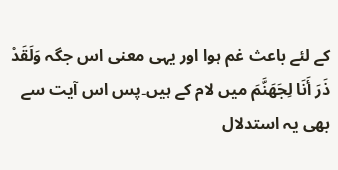کے لئے باعث غم ہوا اور یہی معنی اس جگہ وَلَقَدْ ذَرَ أَنَا لِجَهَنَّمَ میں لام کے ہیں۔پس اس آیت سے بھی یہ استدلال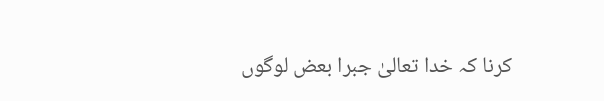کرنا کہ خدا تعالیٰ جبرا بعض لوگوں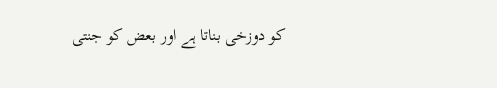کو دوزخی بناتا ہے اور بعض کو جنتی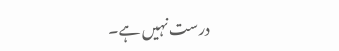درست نہیں ہے۔